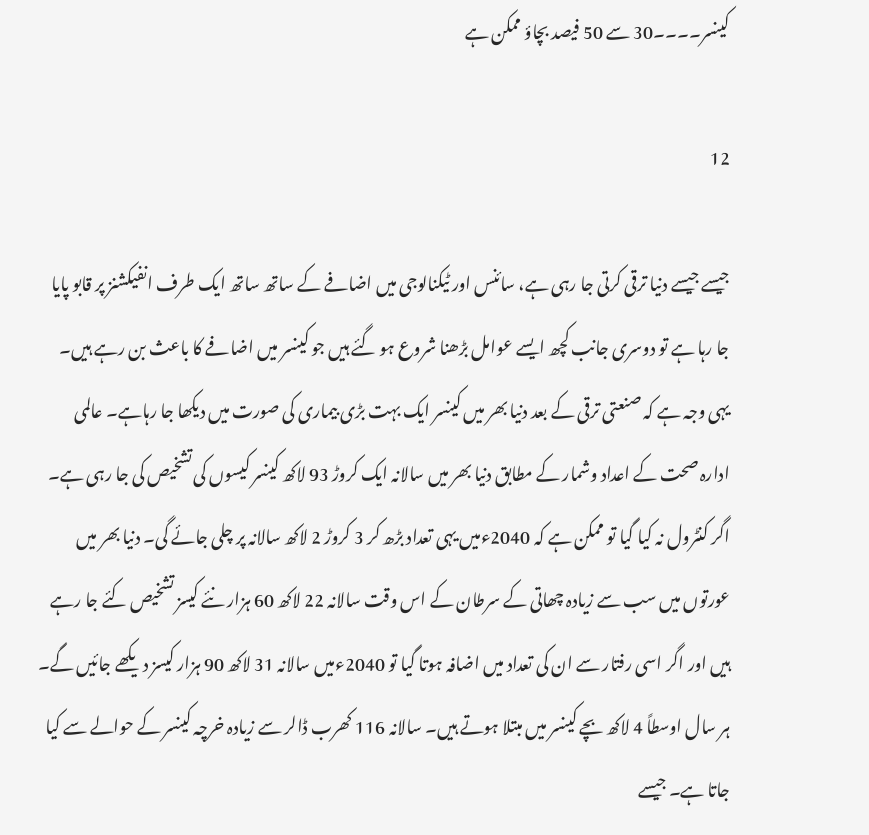کینسر۔۔۔۔30 سے 50 فیصد بچاؤ ممکن ہے

12

جیسے جیسے دنیا ترقی کرتی جا رہی ہے، سائنس اور ٹیکنالوجی میں اضافے کے ساتھ ساتھ ایک طرف انفیکشنز پر قابو پایا جا رہا ہے تو دوسری جانب کچھ ایسے عوامل بڑھنا شروع ہو گئے ہیں جو کینسر میں اضافے کا باعث بن رہے ہیں۔ یہی وجہ ہے کہ صنعتی ترقی کے بعد دنیا بھر میں کینسر ایک بہت بڑی بیماری کی صورت میں دیکھا جا رہاہے۔ عالمی ادارہ صحت کے اعداد وشمار کے مطابق دنیا بھر میں سالانہ ایک کروڑ 93 لاکھ کینسر کیسوں کی تشخیص کی جا رہی ہے۔ اگر کنٹرول نہ کیا گیا تو ممکن ہے کہ 2040ءمیں یہی تعداد بڑھ کر 3 کروڑ 2 لاکھ سالانہ پر چلی جائے گی۔ دنیا بھر میں عورتوں میں سب سے زیادہ چھاتی کے سرطان کے اس وقت سالانہ 22 لاکھ 60 ہزار نئے کیسز تشخیص کئے جا رہے ہیں اور اگر اسی رفتار سے ان کی تعداد میں اضافہ ہوتا گیا تو 2040ءمیں سالانہ 31 لاکھ 90 ہزار کیسز دیکھے جائیں گے۔ ہر سال اوسطاً 4 لاکھ بچے کینسر میں مبتلا ہوتے ہیں۔ سالانہ 116 کھرب ڈالر سے زیادہ خرچہ کینسر کے حوالے سے کیا جاتا ہے۔ جیسے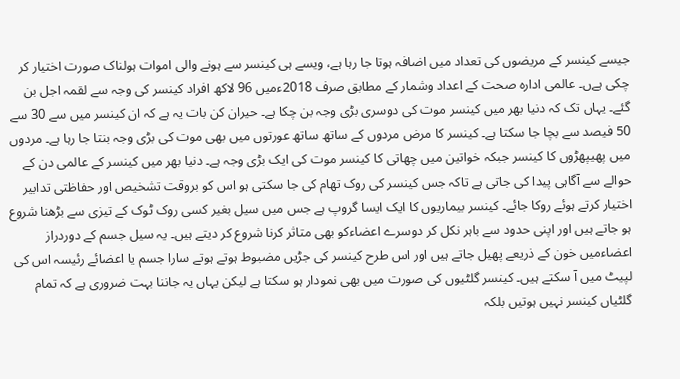جیسے کینسر کے مریضوں کی تعداد میں اضافہ ہوتا جا رہا ہے، ویسے ہی کینسر سے ہونے والی اموات ہولناک صورت اختیار کر چکی ہےں۔ عالمی ادارہ صحت کے اعداد وشمار کے مطابق صرف 2018ءمیں 96 لاکھ افراد کینسر کی وجہ سے لقمہ اجل بن گئے۔ یہاں تک کہ دنیا بھر میں کینسر موت کی دوسری بڑی وجہ بن چکا ہے۔ حیران کن بات یہ ہے کہ ان کینسر میں سے 30 سے 50 فیصد سے بچا جا سکتا ہے۔ کینسر کا مرض مردوں کے ساتھ ساتھ عورتوں میں بھی موت کی بڑی وجہ بنتا جا رہا ہے۔ مردوں میں پھیپھڑوں کا کینسر جبکہ خواتین میں چھاتی کا کینسر موت کی ایک بڑی وجہ ہے۔ دنیا بھر میں کینسر کے عالمی دن کے حوالے سے آگاہی پیدا کی جاتی ہے تاکہ جس کینسر کی روک تھام کی جا سکتی ہو اس کو بروقت تشخیص اور حفاظتی تدابیر اختیار کرتے ہوئے روکا جائے۔ کینسر بیماریوں کا ایک ایسا گروپ ہے جس میں سیل بغیر کسی روک ٹوک کے تیزی سے بڑھنا شروع ہو جاتے ہیں اور اپنی حدود سے باہر نکل کر دوسرے اعضاءکو بھی متاثر کرنا شروع کر دیتے ہیں۔ یہ سیل جسم کے دوردراز اعضاءمیں خون کے ذریعے پھیل جاتے ہیں اور اس طرح کینسر کی جڑیں مضبوط ہوتے ہوتے سارا جسم یا اعضائے رئیسہ اس کی لپیٹ میں آ سکتے ہیں۔ کینسر گلٹیوں کی صورت میں بھی نمودار ہو سکتا ہے لیکن یہاں یہ جاننا بہت ضروری ہے کہ تمام گلٹیاں کینسر نہیں ہوتیں بلکہ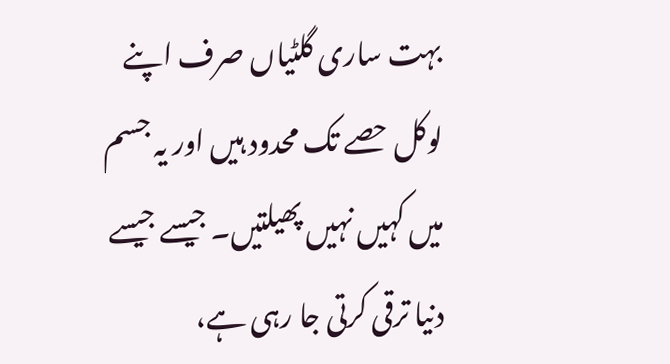بہت ساری گلٹیاں صرف اپنے لوکل حصے تک محدود ہیں اور یہ جسم میں کہیں نہیں پھیلتیں۔ جیسے جیسے دنیا ترقی کرتی جا رہی ہے،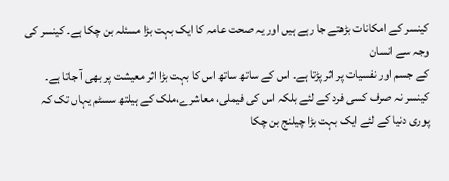کینسر کے امکانات بڑھتے جا رہے ہیں اور یہ صحت عامہ کا ایک بہت بڑا مسئلہ بن چکا ہے۔ کینسر کی وجہ سے انسان
کے جسم اور نفسیات پر اثر پڑتا ہے۔ اس کے ساتھ ساتھ اس کا بہت بڑا اثر معیشت پر بھی آ جاتا ہے۔ کینسر نہ صرف کسی فرد کے لئے بلکہ اس کی فیملی، معاشرے،ملک کے ہیلتھ سسٹم یہاں تک کہ پوری دنیا کے لئے ایک بہت بڑا چیلنج بن چکا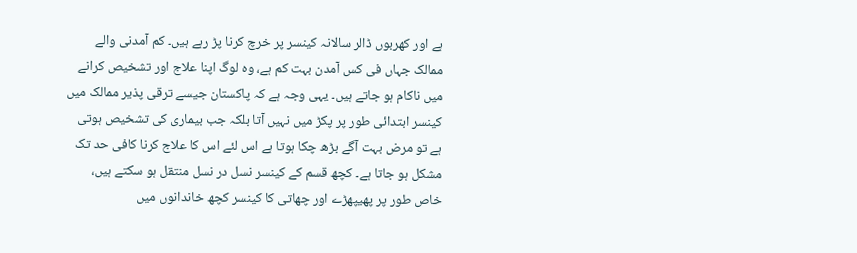ہے اور کھربوں ڈالر سالانہ کینسر پر خرچ کرنا پڑ رہے ہیں۔ کم آمدنی والے ممالک جہاں فی کس آمدن بہت کم ہے، وہ لوگ اپنا علاج اور تشخیص کرانے میں ناکام ہو جاتے ہیں۔ یہی وجہ ہے کہ پاکستان جیسے ترقی پذیر ممالک میں کینسر ابتدائی طور پر پکڑ میں نہیں آتا بلکہ جب بیماری کی تشخیص ہوتی ہے تو مرض بہت آگے بڑھ چکا ہوتا ہے اس لئے اس کا علاج کرنا کافی حد تک مشکل ہو جاتا ہے۔ کچھ قسم کے کینسر نسل در نسل منتقل ہو سکتے ہیں، خاص طور پر پھیپھڑے اور چھاتی کا کینسر کچھ خاندانوں میں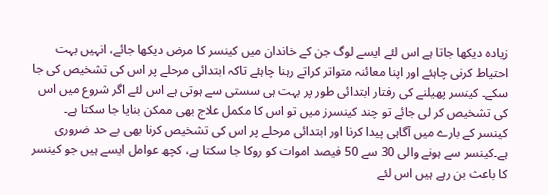زیادہ دیکھا جاتا ہے اس لئے ایسے لوگ جن کے خاندان میں کینسر کا مرض دیکھا جائے، انہیں بہت احتیاط کرنی چاہئے اور اپنا معائنہ متواتر کراتے رہنا چاہئے تاکہ ابتدائی مرحلے پر اس کی تشخیص کی جا سکے۔ کینسر پھیلنے کی رفتار ابتدائی طور پر بہت ہی سستی سے ہوتی ہے اس لئے اگر شروع میں اس کی تشخیص کر لی جائے تو چند کینسرز میں تو اس کا مکمل علاج بھی ممکن بنایا جا سکتا ہے۔
کینسر کے بارے میں آگاہی پیدا کرنا اور ابتدائی مرحلے پر اس کی تشخیص کرنا بھی بے حد ضروری ہے۔کینسر سے ہونے والی 30 سے 50 فیصد اموات کو روکا جا سکتا ہے، کچھ عوامل ایسے ہیں جو کینسر کا باعث بن رہے ہیں اس لئے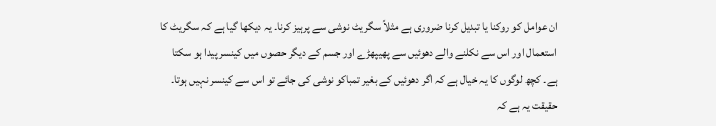ان عوامل کو روکنا یا تبدیل کرنا ضروری ہے مثلاً سگریٹ نوشی سے پرہیز کرنا۔ یہ دیکھا گیا ہے کہ سگریٹ کا استعمال اور اس سے نکلنے والے دھوئیں سے پھیپھڑے اور جسم کے دیگر حصوں میں کینسر پیدا ہو سکتا ہے۔ کچھ لوگوں کا یہ خیال ہے کہ اگر دھوئیں کے بغیر تمباکو نوشی کی جائے تو اس سے کینسر نہیں ہوتا۔ حقیقت یہ ہے کہ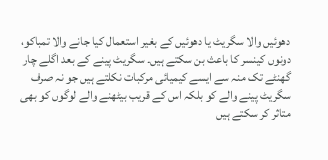دھوئیں والا سگریٹ یا دھوئیں کے بغیر استعمال کیا جانے والا تمباکو، دونوں کینسر کا باعث بن سکتے ہیں۔ سگریٹ پینے کے بعد اگلے چار گھنٹے تک منہ سے ایسے کیمیائی مرکبات نکلتے ہیں جو نہ صرف سگریٹ پینے والے کو بلکہ اس کے قریب بیٹھنے والے لوگوں کو بھی متاثر کر سکتے ہیں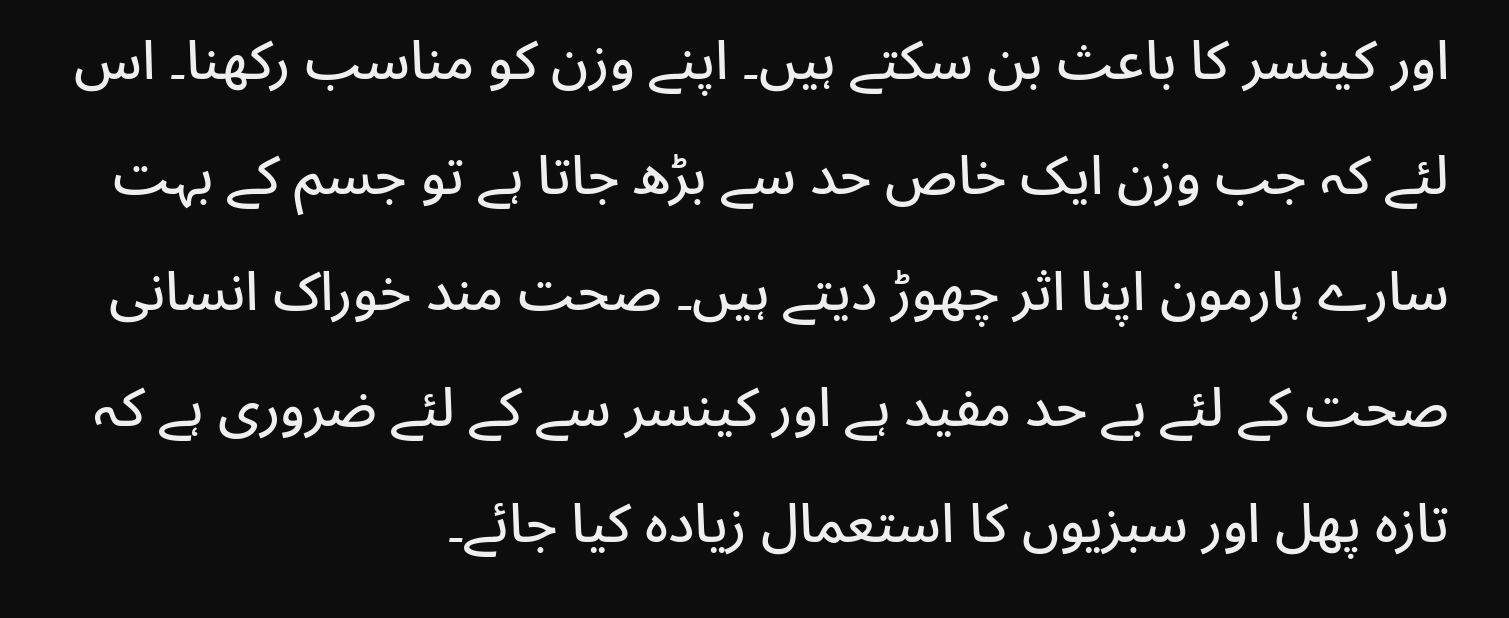اور کینسر کا باعث بن سکتے ہیں۔ اپنے وزن کو مناسب رکھنا۔ اس لئے کہ جب وزن ایک خاص حد سے بڑھ جاتا ہے تو جسم کے بہت سارے ہارمون اپنا اثر چھوڑ دیتے ہیں۔ صحت مند خوراک انسانی صحت کے لئے بے حد مفید ہے اور کینسر سے کے لئے ضروری ہے کہ تازہ پھل اور سبزیوں کا استعمال زیادہ کیا جائے۔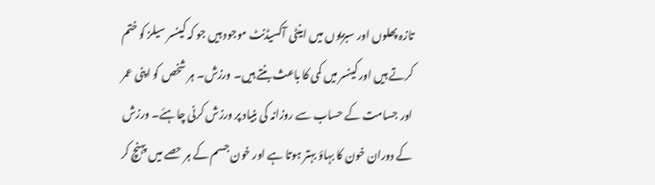تازہ پھلوں اور سبزیوں میں اینٹی آکسیڈنٹ موجود ہیں جو کہ کینسر سیلز کو ختم کرتے ہیں اور کینسر میں کمی کا باعث بنتے ہیں۔ ورزش۔ ہر شخص کو اپنی عمر اور جسامت کے حساب سے روزانہ کی بنیاد پر ورزش کرنی چاہئے۔ ورزش کے دوران خون کا بہاؤ بہتر ہوتا ہے اور خون جسم کے ہر حصے میں پہنچ کر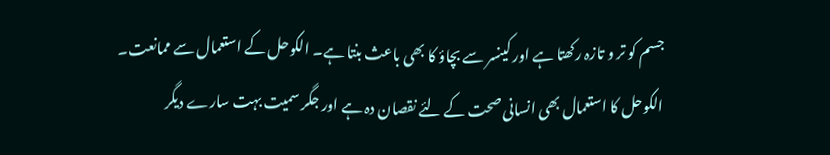جسم کو تر و تازہ رکھتا ہے اور کینسر سے بچاؤ کا بھی باعث بنتا ہے۔ الکوحل کے استعمال سے ممانعت۔ الکوحل کا استعمال بھی انسانی صحت کے لئے نقصان دہ ہے اور جگر سمیت بہت سارے دیگر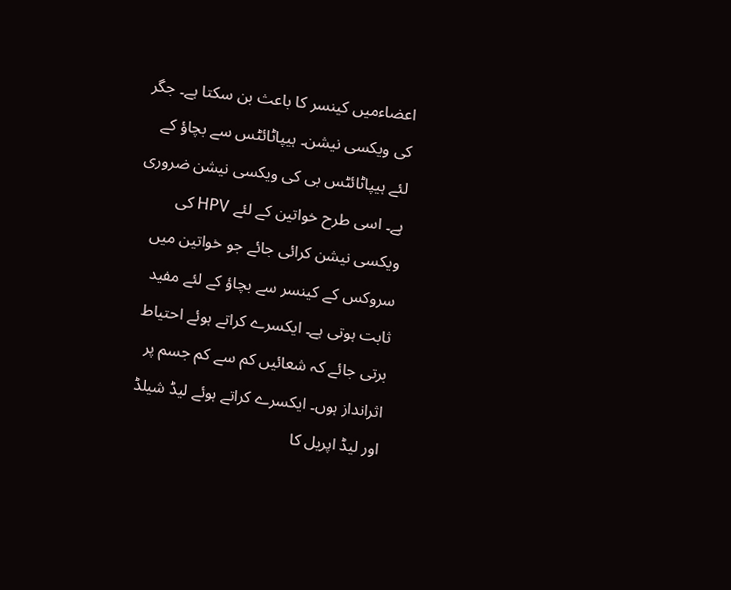اعضاءمیں کینسر کا باعث بن سکتا ہے۔ جگر کی ویکسی نیشن۔ ہیپاٹائٹس سے بچاؤ کے لئے ہیپاٹائٹس بی کی ویکسی نیشن ضروری ہے۔ اسی طرح خواتین کے لئے HPV کی ویکسی نیشن کرائی جائے جو خواتین میں سروکس کے کینسر سے بچاؤ کے لئے مفید ثابت ہوتی ہے۔ ایکسرے کراتے ہوئے احتیاط برتی جائے کہ شعائیں کم سے کم جسم پر اثرانداز ہوں۔ ایکسرے کراتے ہوئے لیڈ شیلڈ اور لیڈ اپریل کا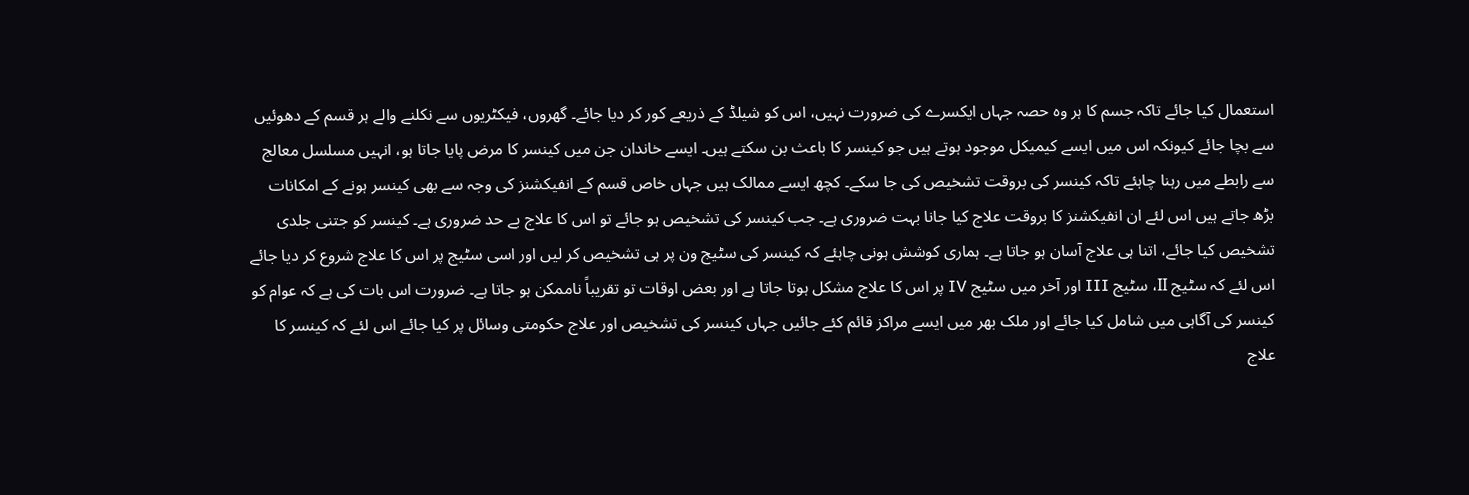استعمال کیا جائے تاکہ جسم کا ہر وہ حصہ جہاں ایکسرے کی ضرورت نہیں، اس کو شیلڈ کے ذریعے کور کر دیا جائے۔ گھروں، فیکٹریوں سے نکلنے والے ہر قسم کے دھوئیں سے بچا جائے کیونکہ اس میں ایسے کیمیکل موجود ہوتے ہیں جو کینسر کا باعث بن سکتے ہیں۔ ایسے خاندان جن میں کینسر کا مرض پایا جاتا ہو، انہیں مسلسل معالج سے رابطے میں رہنا چاہئے تاکہ کینسر کی بروقت تشخیص کی جا سکے۔ کچھ ایسے ممالک ہیں جہاں خاص قسم کے انفیکشنز کی وجہ سے بھی کینسر ہونے کے امکانات بڑھ جاتے ہیں اس لئے ان انفیکشنز کا بروقت علاج کیا جانا بہت ضروری ہے۔ جب کینسر کی تشخیص ہو جائے تو اس کا علاج بے حد ضروری ہے۔ کینسر کو جتنی جلدی تشخیص کیا جائے، اتنا ہی علاج آسان ہو جاتا ہے۔ ہماری کوشش ہونی چاہئے کہ کینسر کی سٹیج ون پر ہی تشخیص کر لیں اور اسی سٹیج پر اس کا علاج شروع کر دیا جائے اس لئے کہ سٹیج II، سٹیج III اور آخر میں سٹیج IV پر اس کا علاج مشکل ہوتا جاتا ہے اور بعض اوقات تو تقریباً ناممکن ہو جاتا ہے۔ ضرورت اس بات کی ہے کہ عوام کو کینسر کی آگاہی میں شامل کیا جائے اور ملک بھر میں ایسے مراکز قائم کئے جائیں جہاں کینسر کی تشخیص اور علاج حکومتی وسائل پر کیا جائے اس لئے کہ کینسر کا علاج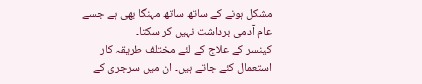مشکل ہونے کے ساتھ ساتھ مہنگا بھی ہے جسے عام آدمی برداشت نہیں کر سکتا۔
کینسر کے علاج کے لئے مختلف طریقہ کار استعمال کئے جاتے ہیں۔ ان میں سرجری کے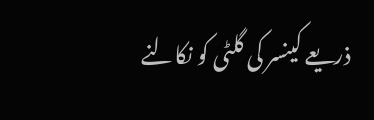ذریعے کینسر کی گلٹی کو نکالنے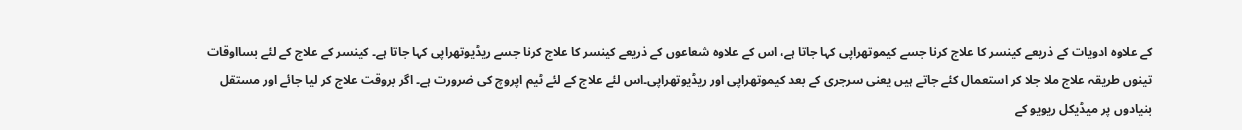کے علاوہ ادویات کے ذریعے کینسر کا علاج کرنا جسے کیموتھراپی کہا جاتا ہے، اس کے علاوہ شعاعوں کے ذریعے کینسر کا علاج کرنا جسے ریڈیوتھراپی کہا جاتا ہے۔ کینسر کے علاج کے لئے بسااوقات تینوں طریقہ علاج ملا جلا کر استعمال کئے جاتے ہیں یعنی سرجری کے بعد کیموتھراپی اور ریڈیوتھراپی۔اس لئے علاج کے لئے ٹیم اپروچ کی ضرورت ہے۔ اگر بروقت علاج کر لیا جائے اور مستقل بنیادوں پر میڈیکل ریویو کے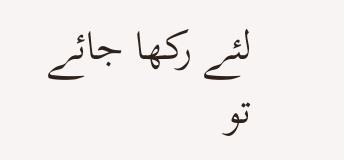لئے رکھا جائے تو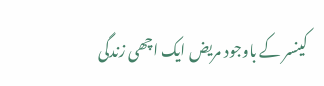کینسر کے باوجود مریض ایک اچھی زندگی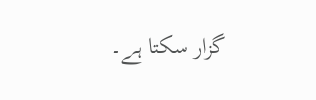گزار سکتا ہے۔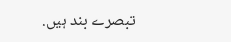تبصرے بند ہیں.